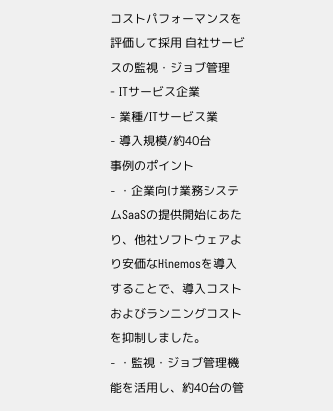コストパフォーマンスを評価して採用 自社サービスの監視・ジョブ管理
- ITサービス企業
- 業種/ITサービス業
- 導入規模/約40台
事例のポイント
- ・企業向け業務システムSaaSの提供開始にあたり、他社ソフトウェアより安価なHinemosを導入することで、導入コストおよびランニングコストを抑制しました。
- ・監視・ジョブ管理機能を活用し、約40台の管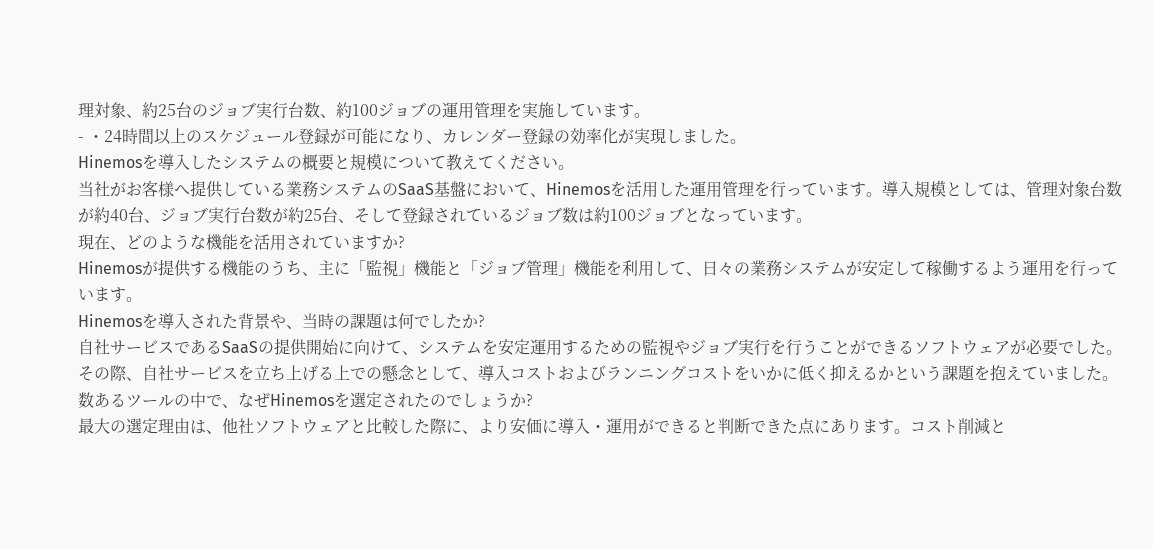理対象、約25台のジョブ実行台数、約100ジョブの運用管理を実施しています。
- ・24時間以上のスケジュール登録が可能になり、カレンダー登録の効率化が実現しました。
Hinemosを導入したシステムの概要と規模について教えてください。
当社がお客様へ提供している業務システムのSaaS基盤において、Hinemosを活用した運用管理を行っています。導入規模としては、管理対象台数が約40台、ジョブ実行台数が約25台、そして登録されているジョブ数は約100ジョブとなっています。
現在、どのような機能を活用されていますか?
Hinemosが提供する機能のうち、主に「監視」機能と「ジョブ管理」機能を利用して、日々の業務システムが安定して稼働するよう運用を行っています。
Hinemosを導入された背景や、当時の課題は何でしたか?
自社サービスであるSaaSの提供開始に向けて、システムを安定運用するための監視やジョブ実行を行うことができるソフトウェアが必要でした。その際、自社サービスを立ち上げる上での懸念として、導入コストおよびランニングコストをいかに低く抑えるかという課題を抱えていました。
数あるツールの中で、なぜHinemosを選定されたのでしょうか?
最大の選定理由は、他社ソフトウェアと比較した際に、より安価に導入・運用ができると判断できた点にあります。コスト削減と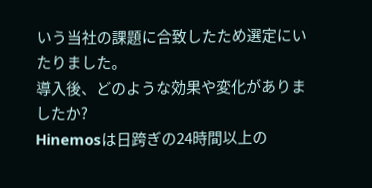いう当社の課題に合致したため選定にいたりました。
導入後、どのような効果や変化がありましたか?
Hinemosは日跨ぎの24時間以上の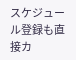スケジュール登録も直接カ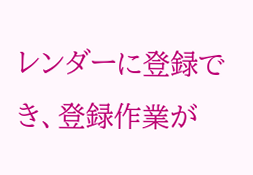レンダーに登録でき、登録作業が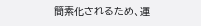簡素化されるため、運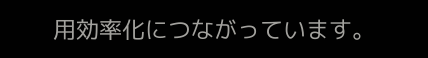用効率化につながっています。